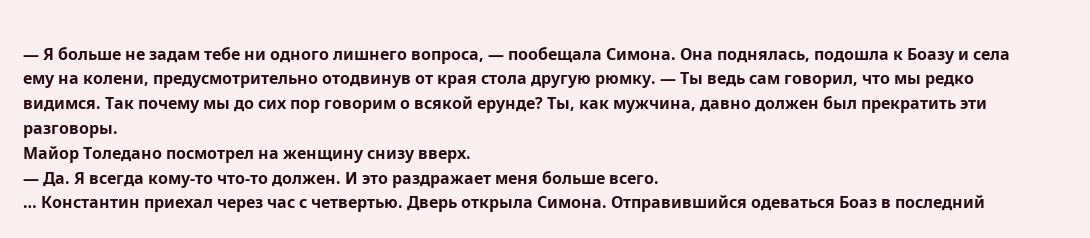— Я больше не задам тебе ни одного лишнего вопроса, — пообещала Симона. Она поднялась, подошла к Боазу и села ему на колени, предусмотрительно отодвинув от края стола другую рюмку. — Ты ведь сам говорил, что мы редко видимся. Так почему мы до сих пор говорим о всякой ерунде? Ты, как мужчина, давно должен был прекратить эти разговоры.
Майор Толедано посмотрел на женщину снизу вверх.
— Да. Я всегда кому-то что-то должен. И это раздражает меня больше всего.
… Константин приехал через час с четвертью. Дверь открыла Симона. Отправившийся одеваться Боаз в последний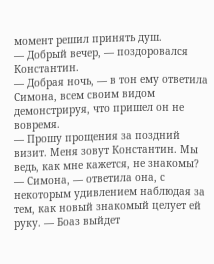момент решил принять душ.
— Добрый вечер, — поздоровался Константин.
— Добрая ночь, — в тон ему ответила Симона, всем своим видом демонстрируя, что пришел он не вовремя.
— Прошу прощения за поздний визит. Меня зовут Константин. Мы ведь, как мне кажется, не знакомы?
— Симона, — ответила она, с некоторым удивлением наблюдая за тем, как новый знакомый целует ей руку. — Боаз выйдет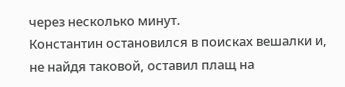через несколько минут.
Константин остановился в поисках вешалки и, не найдя таковой, оставил плащ на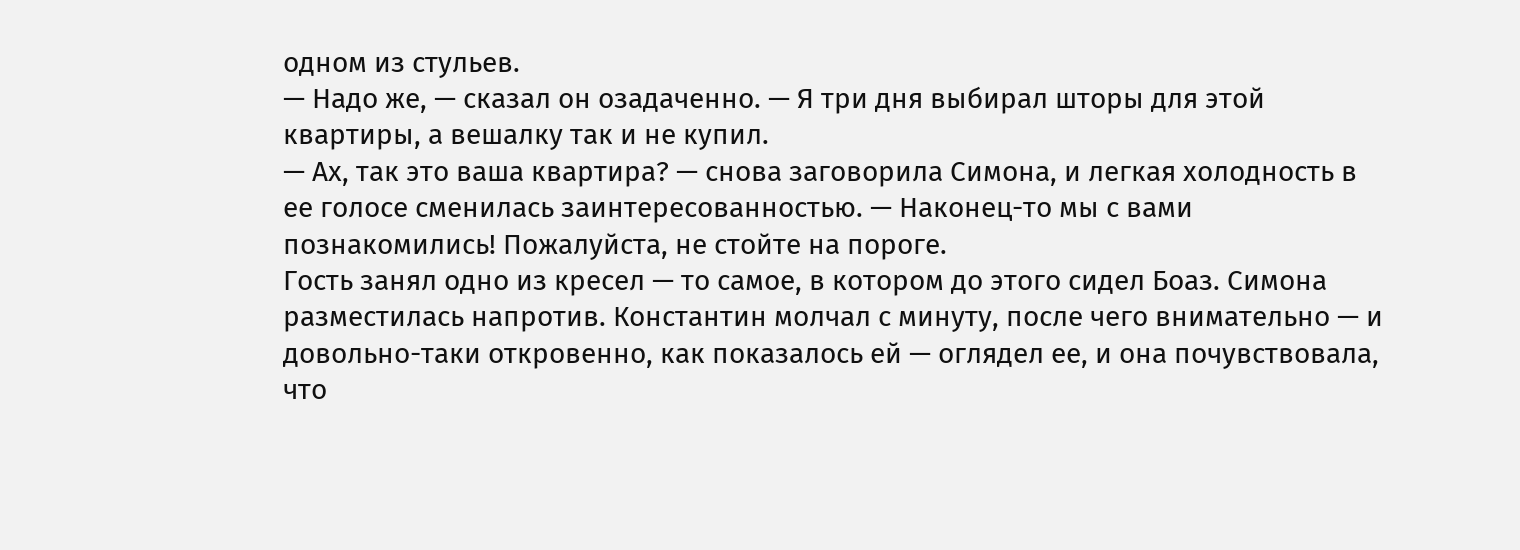одном из стульев.
— Надо же, — сказал он озадаченно. — Я три дня выбирал шторы для этой квартиры, а вешалку так и не купил.
— Ах, так это ваша квартира? — снова заговорила Симона, и легкая холодность в ее голосе сменилась заинтересованностью. — Наконец-то мы с вами познакомились! Пожалуйста, не стойте на пороге.
Гость занял одно из кресел — то самое, в котором до этого сидел Боаз. Симона разместилась напротив. Константин молчал с минуту, после чего внимательно — и довольно-таки откровенно, как показалось ей — оглядел ее, и она почувствовала, что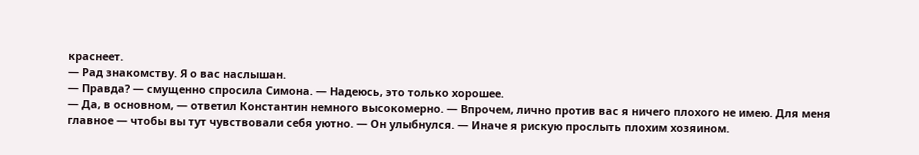краснеет.
— Рад знакомству. Я о вас наслышан.
— Правда? — смущенно спросила Симона. — Надеюсь, это только хорошее.
— Да, в основном, — ответил Константин немного высокомерно. — Впрочем, лично против вас я ничего плохого не имею. Для меня главное — чтобы вы тут чувствовали себя уютно. — Он улыбнулся. — Иначе я рискую прослыть плохим хозяином.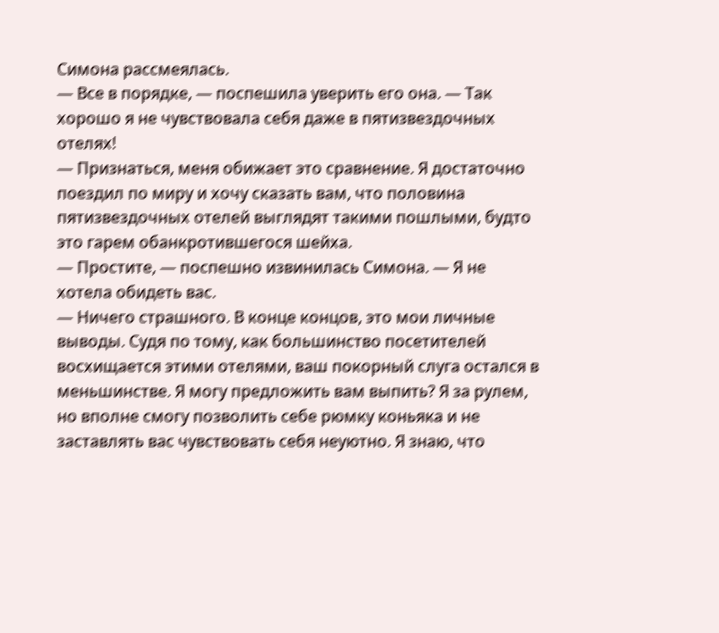Симона рассмеялась.
— Все в порядке, — поспешила уверить его она. — Так хорошо я не чувствовала себя даже в пятизвездочных отелях!
— Признаться, меня обижает это сравнение. Я достаточно поездил по миру и хочу сказать вам, что половина пятизвездочных отелей выглядят такими пошлыми, будто это гарем обанкротившегося шейха.
— Простите, — поспешно извинилась Симона. — Я не хотела обидеть вас.
— Ничего страшного. В конце концов, это мои личные выводы. Судя по тому, как большинство посетителей восхищается этими отелями, ваш покорный слуга остался в меньшинстве. Я могу предложить вам выпить? Я за рулем, но вполне смогу позволить себе рюмку коньяка и не заставлять вас чувствовать себя неуютно. Я знаю, что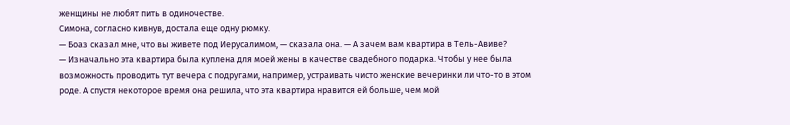женщины не любят пить в одиночестве.
Симона, согласно кивнув, достала еще одну рюмку.
— Боаз сказал мне, что вы живете под Иерусалимом, — сказала она. — А зачем вам квартира в Тель-Авиве?
— Изначально эта квартира была куплена для моей жены в качестве свадебного подарка. Чтобы у нее была возможность проводить тут вечера с подругами, например, устраивать чисто женские вечеринки ли что-то в этом роде. А спустя некоторое время она решила, что эта квартира нравится ей больше, чем мой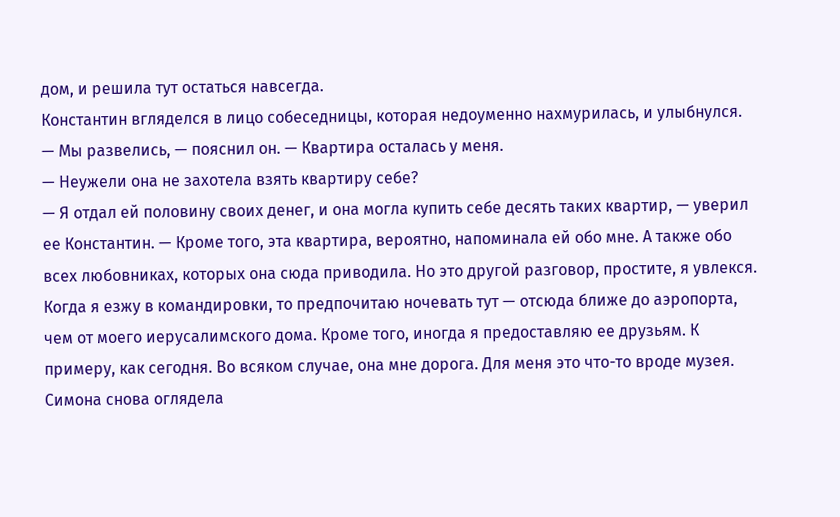дом, и решила тут остаться навсегда.
Константин вгляделся в лицо собеседницы, которая недоуменно нахмурилась, и улыбнулся.
— Мы развелись, — пояснил он. — Квартира осталась у меня.
— Неужели она не захотела взять квартиру себе?
— Я отдал ей половину своих денег, и она могла купить себе десять таких квартир, — уверил ее Константин. — Кроме того, эта квартира, вероятно, напоминала ей обо мне. А также обо всех любовниках, которых она сюда приводила. Но это другой разговор, простите, я увлекся. Когда я езжу в командировки, то предпочитаю ночевать тут — отсюда ближе до аэропорта, чем от моего иерусалимского дома. Кроме того, иногда я предоставляю ее друзьям. К примеру, как сегодня. Во всяком случае, она мне дорога. Для меня это что-то вроде музея.
Симона снова оглядела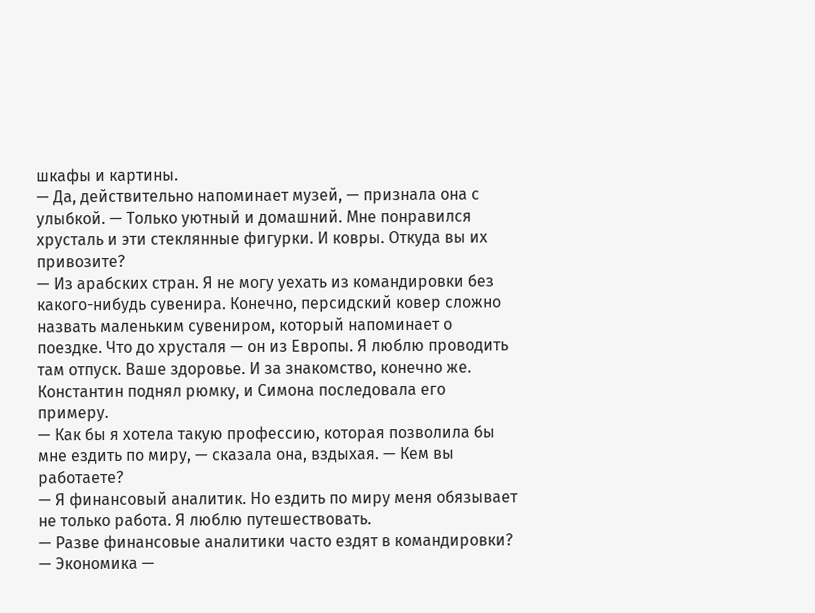шкафы и картины.
— Да, действительно напоминает музей, — признала она с улыбкой. — Только уютный и домашний. Мне понравился хрусталь и эти стеклянные фигурки. И ковры. Откуда вы их привозите?
— Из арабских стран. Я не могу уехать из командировки без какого-нибудь сувенира. Конечно, персидский ковер сложно назвать маленьким сувениром, который напоминает о поездке. Что до хрусталя — он из Европы. Я люблю проводить там отпуск. Ваше здоровье. И за знакомство, конечно же.
Константин поднял рюмку, и Симона последовала его примеру.
— Как бы я хотела такую профессию, которая позволила бы мне ездить по миру, — сказала она, вздыхая. — Кем вы работаете?
— Я финансовый аналитик. Но ездить по миру меня обязывает не только работа. Я люблю путешествовать.
— Разве финансовые аналитики часто ездят в командировки?
— Экономика —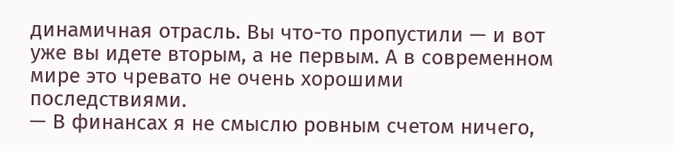динамичная отрасль. Вы что-то пропустили — и вот уже вы идете вторым, а не первым. А в современном мире это чревато не очень хорошими последствиями.
— В финансах я не смыслю ровным счетом ничего,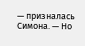— призналась Симона. — Но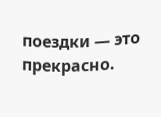поездки — это прекрасно.